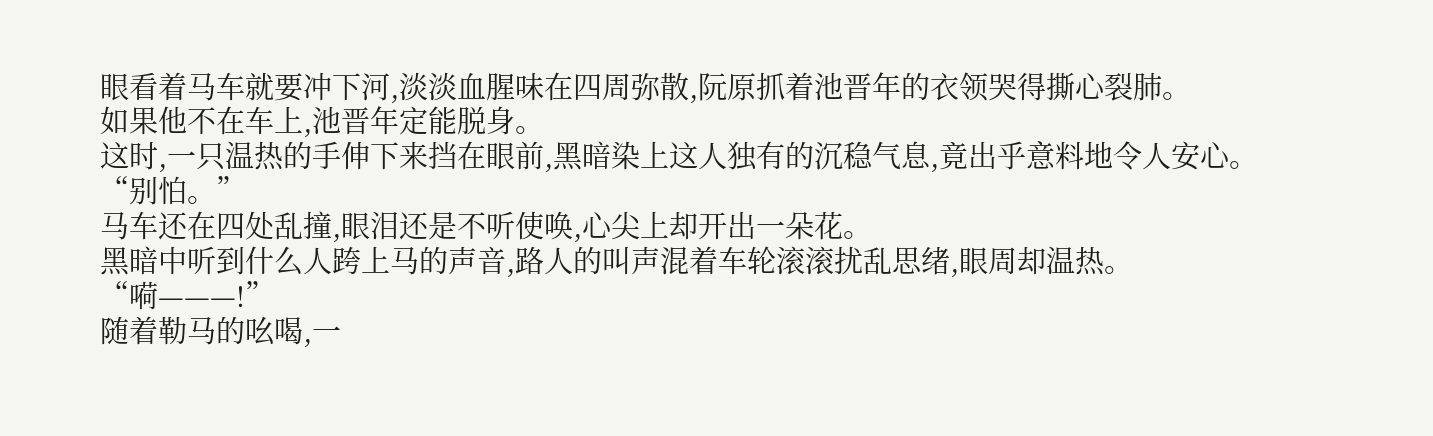眼看着马车就要冲下河,淡淡血腥味在四周弥散,阮原抓着池晋年的衣领哭得撕心裂肺。
如果他不在车上,池晋年定能脱身。
这时,一只温热的手伸下来挡在眼前,黑暗染上这人独有的沉稳气息,竟出乎意料地令人安心。
“别怕。”
马车还在四处乱撞,眼泪还是不听使唤,心尖上却开出一朵花。
黑暗中听到什么人跨上马的声音,路人的叫声混着车轮滚滚扰乱思绪,眼周却温热。
“嗬———!”
随着勒马的吆喝,一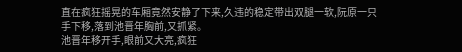直在疯狂摇晃的车厢竟然安静了下来,久违的稳定带出双腿一软,阮原一只手下移,落到池晋年胸前,又抓紧。
池晋年移开手,眼前又大亮,疯狂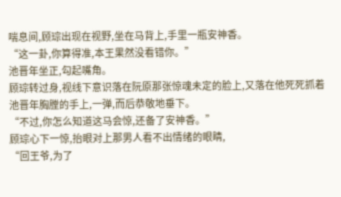喘息间,顾琮出现在视野,坐在马背上,手里一瓶安神香。
“这一卦,你算得准,本王果然没看错你。”
池晋年坐正,勾起嘴角。
顾琮转过身,视线下意识落在阮原那张惊魂未定的脸上,又落在他死死抓着池晋年胸膛的手上,一弹,而后恭敬地垂下。
“不过,你怎么知道这马会惊,还备了安神香。”
顾琮心下一惊,抬眼对上那男人看不出情绪的眼睛,
“回王爷,为了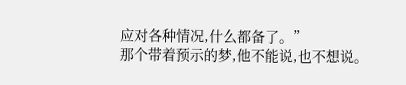应对各种情况,什么都备了。”
那个带着预示的梦,他不能说,也不想说。